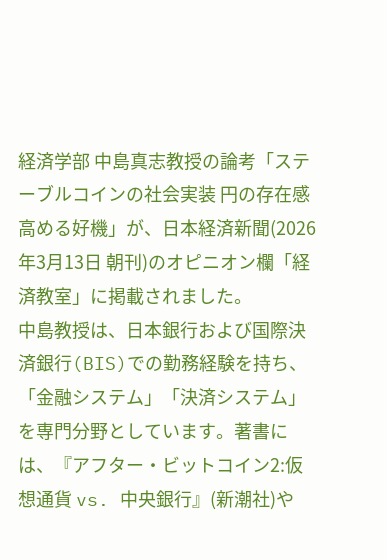経済学部 中島真志教授の論考「ステーブルコインの社会実装 円の存在感高める好機」が、日本経済新聞(2026年3月13日 朝刊)のオピニオン欄「経済教室」に掲載されました。
中島教授は、日本銀行および国際決済銀行(BIS)での勤務経験を持ち、「金融システム」「決済システム」を専門分野としています。著書には、『アフター・ビットコイン2:仮想通貨 vs. 中央銀行』(新潮社)や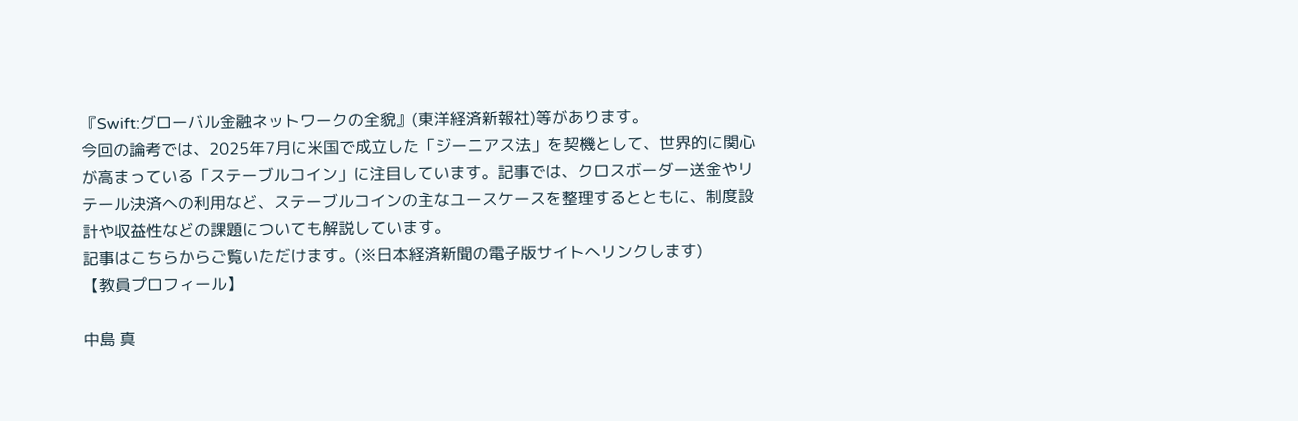『Swift:グローバル金融ネットワークの全貌』(東洋経済新報社)等があります。
今回の論考では、2025年7月に米国で成立した「ジーニアス法」を契機として、世界的に関心が高まっている「ステーブルコイン」に注目しています。記事では、クロスボーダー送金やリテール決済への利用など、ステーブルコインの主なユースケースを整理するとともに、制度設計や収益性などの課題についても解説しています。
記事はこちらからご覧いただけます。(※日本経済新聞の電子版サイトへリンクします)
【教員プロフィール】

中島 真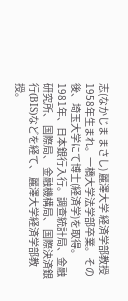志(なかじま まさし) 麗澤大学 経済学部教授
1958年生まれ。一橋大学法学部卒業。その後、埼玉大学にて博士(経済学)を取得。1981年、日本銀行入行。調查統計局、金融研究所、 国際局、 金融機構局、 国際決済銀行(BIS)などを経て、 麗澤大学経済学部教授。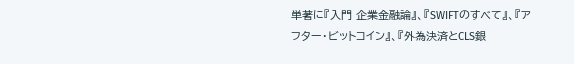単著に『入門 企業金融論』、『SWIFTのすべて』、『アフター・ビットコイン』、『外為決済とCLS銀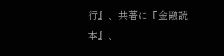行』、共著に『金融読本』、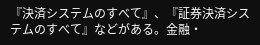『決済システムのすべて』、『証券決済システムのすべて』などがある。金融・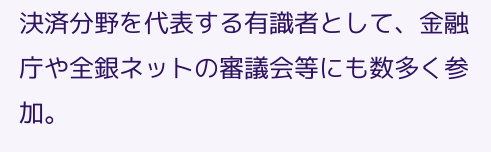決済分野を代表する有識者として、金融庁や全銀ネットの審議会等にも数多く参加。